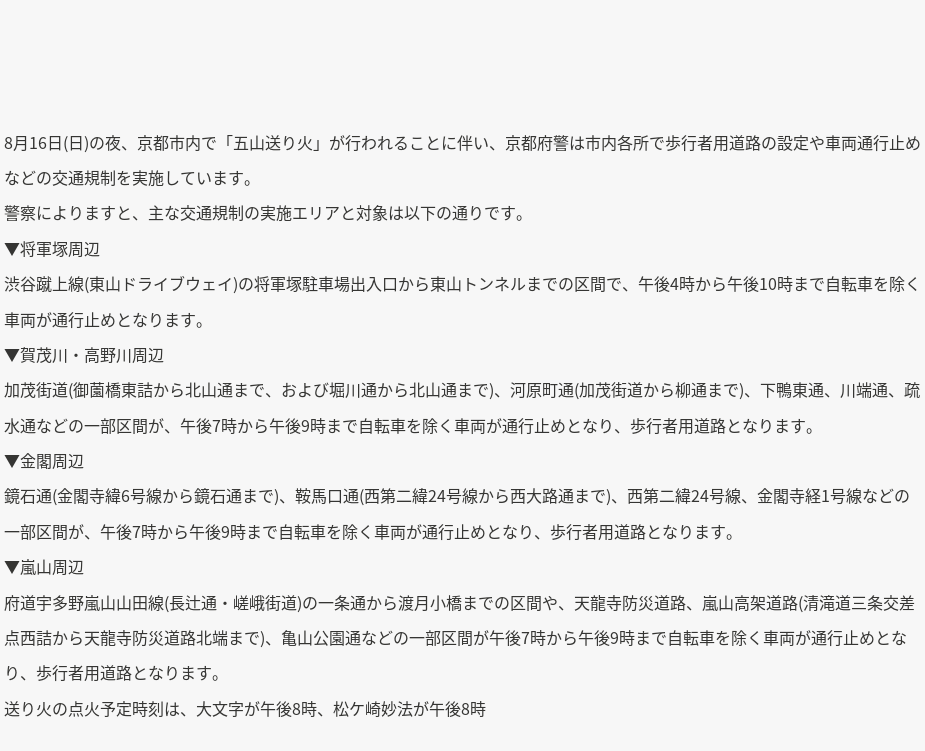8月16日(日)の夜、京都市内で「五山送り火」が行われることに伴い、京都府警は市内各所で歩行者用道路の設定や車両通行止めなどの交通規制を実施しています。
警察によりますと、主な交通規制の実施エリアと対象は以下の通りです。
▼将軍塚周辺
渋谷蹴上線(東山ドライブウェイ)の将軍塚駐車場出入口から東山トンネルまでの区間で、午後4時から午後10時まで自転車を除く車両が通行止めとなります。
▼賀茂川・高野川周辺
加茂街道(御薗橋東詰から北山通まで、および堀川通から北山通まで)、河原町通(加茂街道から柳通まで)、下鴨東通、川端通、疏水通などの一部区間が、午後7時から午後9時まで自転車を除く車両が通行止めとなり、歩行者用道路となります。
▼金閣周辺
鏡石通(金閣寺緯6号線から鏡石通まで)、鞍馬口通(西第二緯24号線から西大路通まで)、西第二緯24号線、金閣寺経1号線などの一部区間が、午後7時から午後9時まで自転車を除く車両が通行止めとなり、歩行者用道路となります。
▼嵐山周辺
府道宇多野嵐山山田線(長辻通・嵯峨街道)の一条通から渡月小橋までの区間や、天龍寺防災道路、嵐山高架道路(清滝道三条交差点西詰から天龍寺防災道路北端まで)、亀山公園通などの一部区間が午後7時から午後9時まで自転車を除く車両が通行止めとなり、歩行者用道路となります。
送り火の点火予定時刻は、大文字が午後8時、松ケ崎妙法が午後8時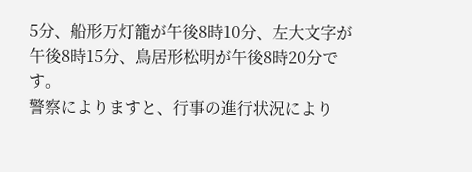5分、船形万灯籠が午後8時10分、左大文字が午後8時15分、鳥居形松明が午後8時20分です。
警察によりますと、行事の進行状況により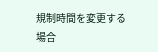規制時間を変更する場合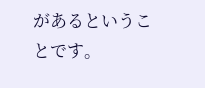があるということです。